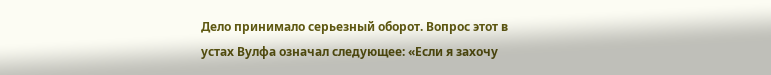Дело принимало серьезный оборот. Вопрос этот в устах Вулфа означал следующее: «Если я захочу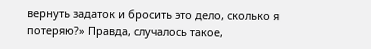вернуть задаток и бросить это дело, сколько я потеряю?» Правда, случалось такое,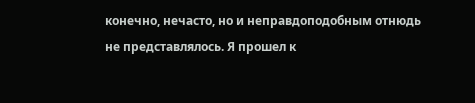конечно, нечасто, но и неправдоподобным отнюдь не представлялось. Я прошел к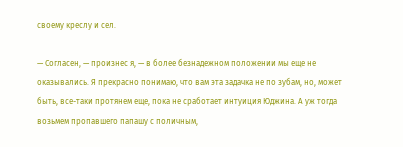своему креслу и сел.

— Согласен, — произнес я, — в более безнадежном положении мы еще не оказывались. Я прекрасно понимаю, что вам эта задачка не по зубам, но, может быть, все-таки протянем еще, пока не сработает интуиция Юджина. А уж тогда возьмем пропавшего папашу с поличным,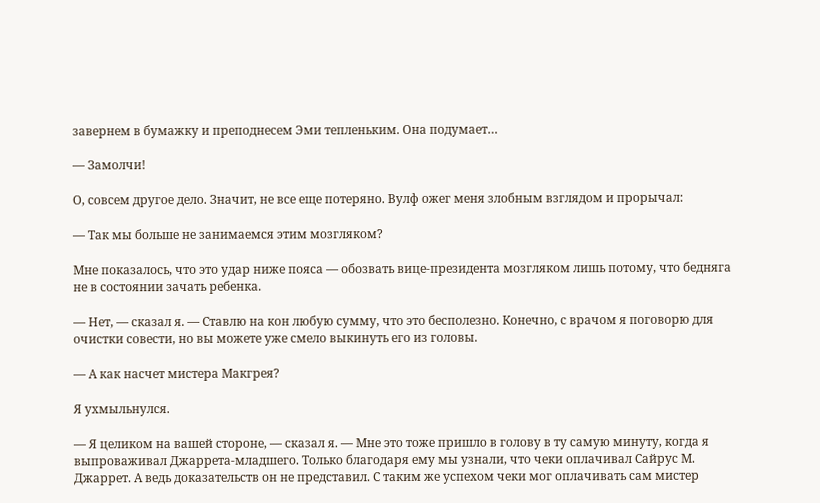завернем в бумажку и преподнесем Эми тепленьким. Она подумает…

— Замолчи!

О, совсем другое дело. Значит, не все еще потеряно. Вулф ожег меня злобным взглядом и прорычал:

— Так мы больше не занимаемся этим мозгляком?

Мне показалось, что это удар ниже пояса — обозвать вице-президента мозгляком лишь потому, что бедняга не в состоянии зачать ребенка.

— Нет, — сказал я. — Ставлю на кон любую сумму, что это бесполезно. Конечно, с врачом я поговорю для очистки совести, но вы можете уже смело выкинуть его из головы.

— А как насчет мистера Макгрея?

Я ухмыльнулся.

— Я целиком на вашей стороне, — сказал я. — Мне это тоже пришло в голову в ту самую минуту, когда я выпроваживал Джаррета-младшего. Только благодаря ему мы узнали, что чеки оплачивал Сайрус М. Джаррет. А ведь доказательств он не представил. С таким же успехом чеки мог оплачивать сам мистер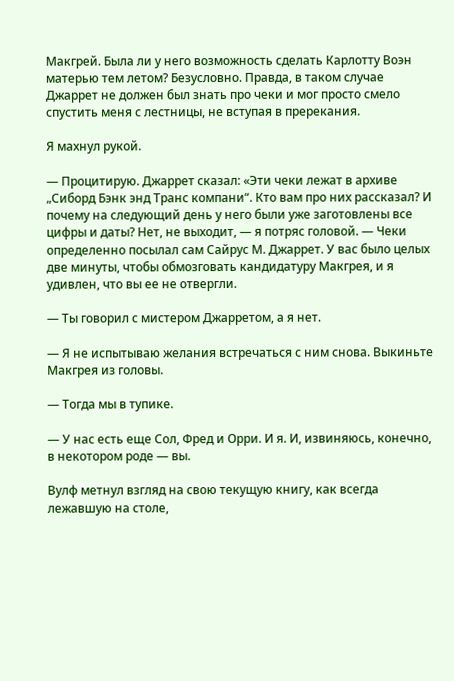Макгрей. Была ли у него возможность сделать Карлотту Воэн матерью тем летом? Безусловно. Правда, в таком случае Джаррет не должен был знать про чеки и мог просто смело спустить меня с лестницы, не вступая в пререкания.

Я махнул рукой.

— Процитирую. Джаррет сказал: «Эти чеки лежат в архиве „Сиборд Бэнк энд Транс компани“. Кто вам про них рассказал? И почему на следующий день у него были уже заготовлены все цифры и даты? Нет, не выходит, — я потряс головой. — Чеки определенно посылал сам Сайрус М. Джаррет. У вас было целых две минуты, чтобы обмозговать кандидатуру Макгрея, и я удивлен, что вы ее не отвергли.

— Ты говорил с мистером Джарретом, а я нет.

— Я не испытываю желания встречаться с ним снова. Выкиньте Макгрея из головы.

— Тогда мы в тупике.

— У нас есть еще Сол, Фред и Орри. И я. И, извиняюсь, конечно, в некотором роде — вы.

Вулф метнул взгляд на свою текущую книгу, как всегда лежавшую на столе,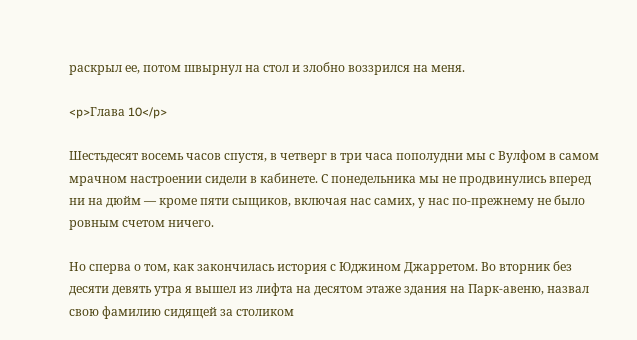раскрыл ее, потом швырнул на стол и злобно воззрился на меня.

<p>Глава 10</p>

Шестьдесят восемь часов спустя, в четверг в три часа пополудни мы с Вулфом в самом мрачном настроении сидели в кабинете. С понедельника мы не продвинулись вперед ни на дюйм — кроме пяти сыщиков, включая нас самих, у нас по-прежнему не было ровным счетом ничего.

Но сперва о том, как закончилась история с Юджином Джарретом. Во вторник без десяти девять утра я вышел из лифта на десятом этаже здания на Парк-авеню, назвал свою фамилию сидящей за столиком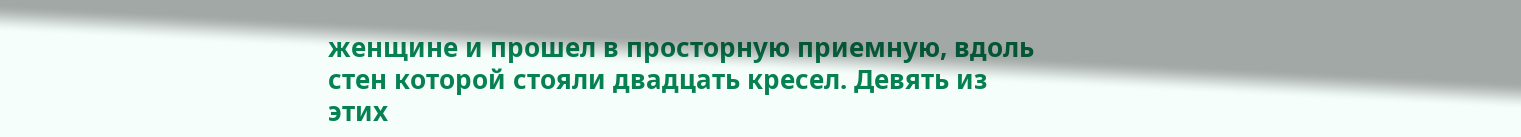женщине и прошел в просторную приемную, вдоль стен которой стояли двадцать кресел. Девять из этих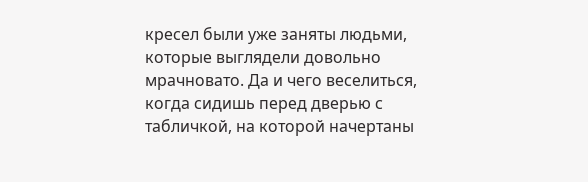кресел были уже заняты людьми, которые выглядели довольно мрачновато. Да и чего веселиться, когда сидишь перед дверью с табличкой, на которой начертаны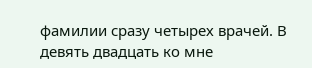фамилии сразу четырех врачей. В девять двадцать ко мне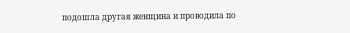подошла другая женщина и проводила по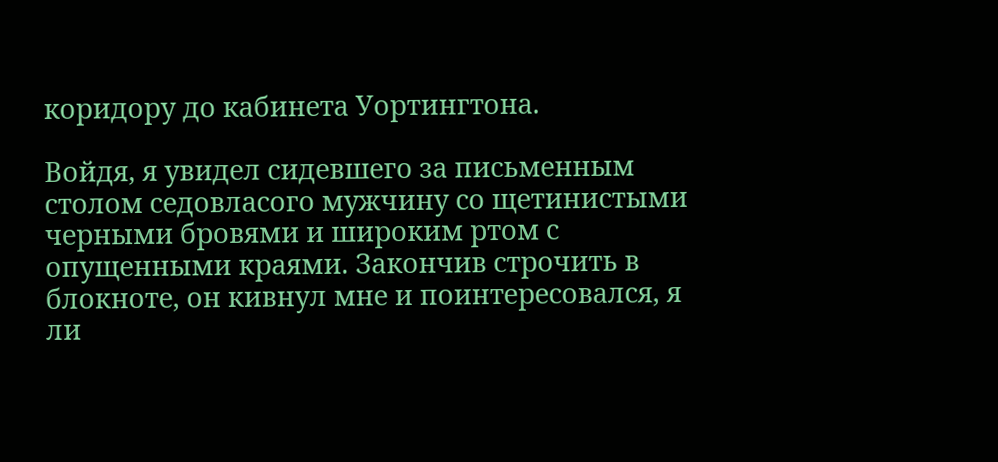коридору до кабинета Уортингтона.

Войдя, я увидел сидевшего за письменным столом седовласого мужчину со щетинистыми черными бровями и широким ртом с опущенными краями. Закончив строчить в блокноте, он кивнул мне и поинтересовался, я ли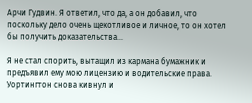Арчи Гудвин. Я ответил, что да, а он добавил, что поскольку дело очень щекотливое и личное, то он хотел бы получить доказательства…

Я не стал спорить, вытащил из кармана бумажник и предъявил ему мою лицензию и водительские права. Уортингтон снова кивнул и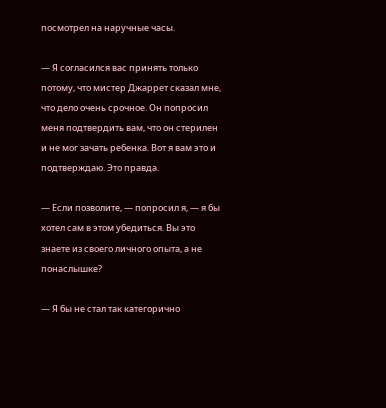посмотрел на наручные часы.

— Я согласился вас принять только потому, что мистер Джаррет сказал мне, что дело очень срочное. Он попросил меня подтвердить вам, что он стерилен и не мог зачать ребенка. Вот я вам это и подтверждаю. Это правда.

— Если позволите, — попросил я, — я бы хотел сам в этом убедиться. Вы это знаете из своего личного опыта, а не понаслышке?

— Я бы не стал так категорично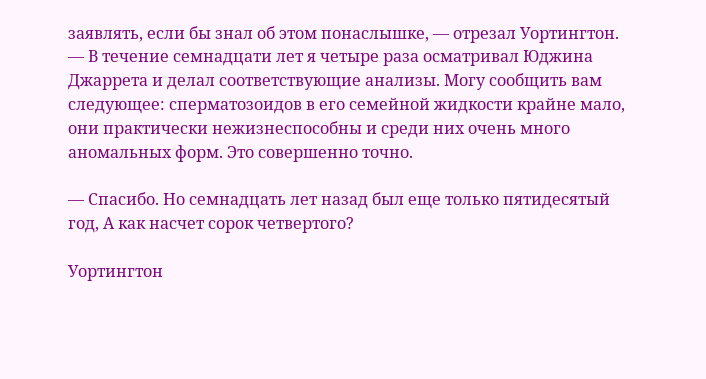заявлять, если бы знал об этом понаслышке, — отрезал Уортингтон. — В течение семнадцати лет я четыре раза осматривал Юджина Джаррета и делал соответствующие анализы. Могу сообщить вам следующее: сперматозоидов в его семейной жидкости крайне мало, они практически нежизнеспособны и среди них очень много аномальных форм. Это совершенно точно.

— Спасибо. Но семнадцать лет назад был еще только пятидесятый год, А как насчет сорок четвертого?

Уортингтон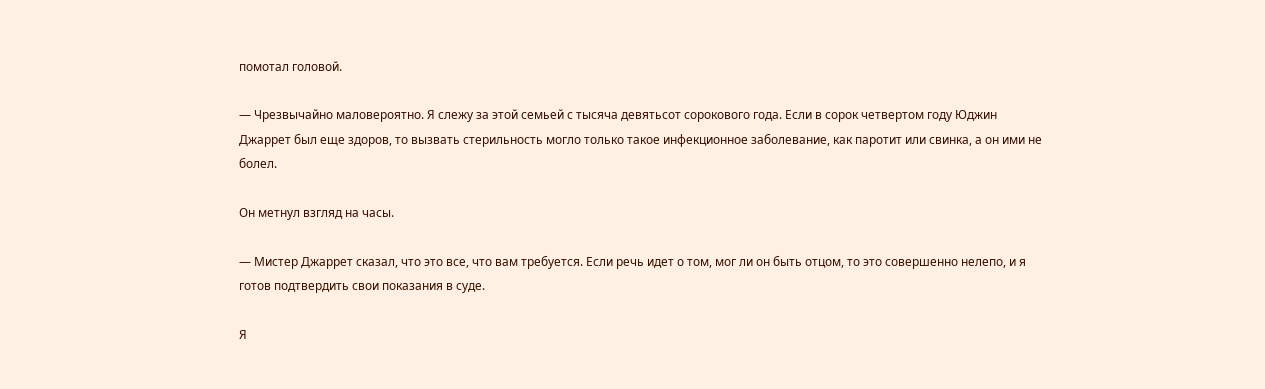помотал головой.

— Чрезвычайно маловероятно. Я слежу за этой семьей с тысяча девятьсот сорокового года. Если в сорок четвертом году Юджин Джаррет был еще здоров, то вызвать стерильность могло только такое инфекционное заболевание, как паротит или свинка, а он ими не болел.

Он метнул взгляд на часы.

— Мистер Джаррет сказал, что это все, что вам требуется. Если речь идет о том, мог ли он быть отцом, то это совершенно нелепо, и я готов подтвердить свои показания в суде.

Я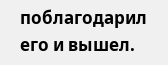поблагодарил его и вышел.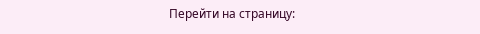Перейти на страницу: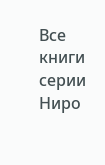Все книги серии Ниро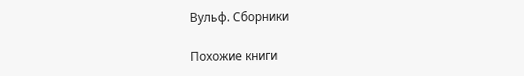Вульф. Сборники

Похожие книги